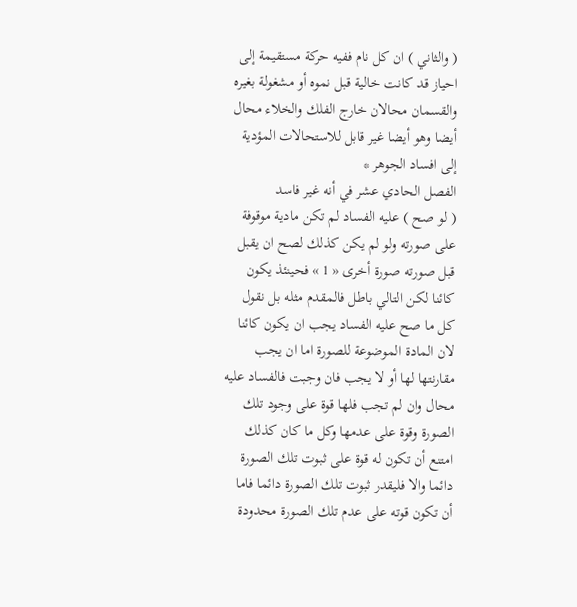( والثاني ) ان كل نام ففيه حركة مستقيمة إلى احياز قد كانت خالية قبل نموه أو مشغولة بغيره والقسمان محالان خارج الفلك والخلاء محال أيضا وهو أيضا غير قابل للاستحالات المؤدية إلى افساد الجوهر *
الفصل الحادي عشر في أنه غير فاسد
( لو صح ) عليه الفساد لم تكن مادية موقوفة على صورته ولو لم يكن كذلك لصح ان يقبل قبل صورته صورة أخرى « 1 » فحينئذ يكون كائنا لكن التالي باطل فالمقدم مثله بل نقول كل ما صح عليه الفساد يجب ان يكون كائنا لان المادة الموضوعة للصورة اما ان يجب مقارنتها لها أو لا يجب فان وجبت فالفساد عليه محال وان لم تجب فلها قوة على وجود تلك الصورة وقوة على عدمها وكل ما كان كذلك امتنع أن تكون له قوة على ثبوت تلك الصورة دائما والا فليقدر ثبوت تلك الصورة دائما فاما أن تكون قوته على عدم تلك الصورة محدودة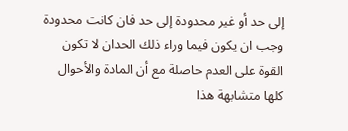إلى حد أو غير محدودة إلى حد فان كانت محدودة وجب ان يكون فيما وراء ذلك الحدان لا تكون القوة على العدم حاصلة مع أن المادة والأحوال كلها متشابهة هذا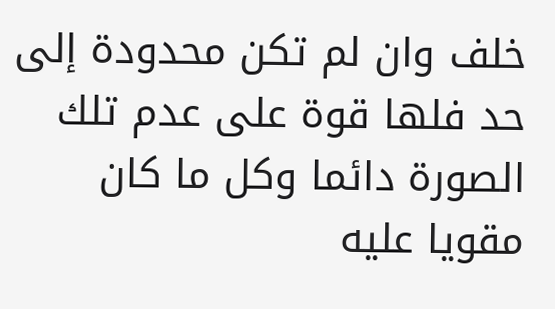خلف وان لم تكن محدودة إلى حد فلها قوة على عدم تلك الصورة دائما وكل ما كان مقويا عليه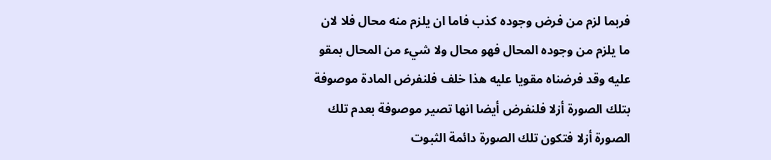فربما لزم من فرض وجوده كذب فاما ان يلزم منه محال فلا لان ما يلزم من وجوده المحال فهو محال ولا شيء من المحال بمقو عليه وقد فرضناه مقويا عليه هذا خلف فلنفرض المادة موصوفة بتلك الصورة أزلا فلنفرض أيضا انها تصير موصوفة بعدم تلك الصورة أزلا فتكون تلك الصورة دائمة الثبوت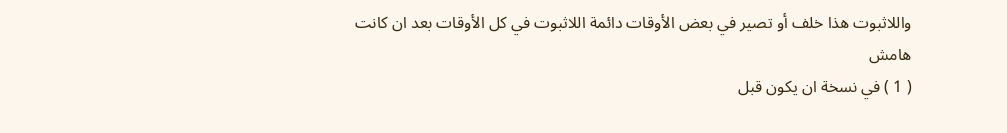واللاثبوت هذا خلف أو تصير في بعض الأوقات دائمة اللاثبوت في كل الأوقات بعد ان كانت
هامش
( 1 ) في نسخة ان يكون قبل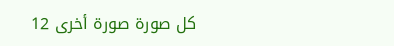كل صورة صورة أخرى 12